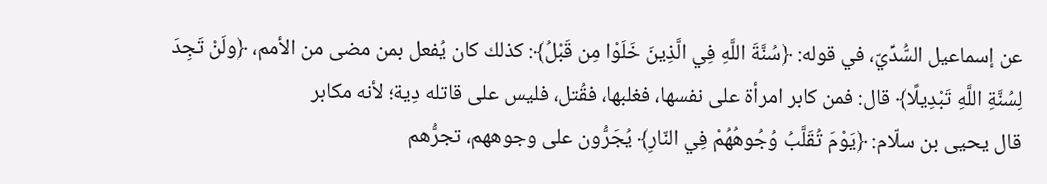عن إسماعيل السُّدِّيّ، في قوله: ﴿سُنَّةَ اللَّهِ فِي الَّذِينَ خَلَوْا مِن قَبْلُ﴾: كذلك كان يُفعل بمن مضى من الأمم، ﴿ولَنْ تَجِدَ لِسُنَّةِ اللَّهِ تَبْدِيلًا﴾ قال: فمن كابر امرأة على نفسها، فغلبها، فقُتل، فليس على قاتله دِية؛ لأنه مكابر
قال يحيى بن سلّام: ﴿يَوْمَ تُقَلَّبُ وُجُوهُهُمْ فِي النّارِ﴾ يُجَرُّون على وجوههم، تجرُّهم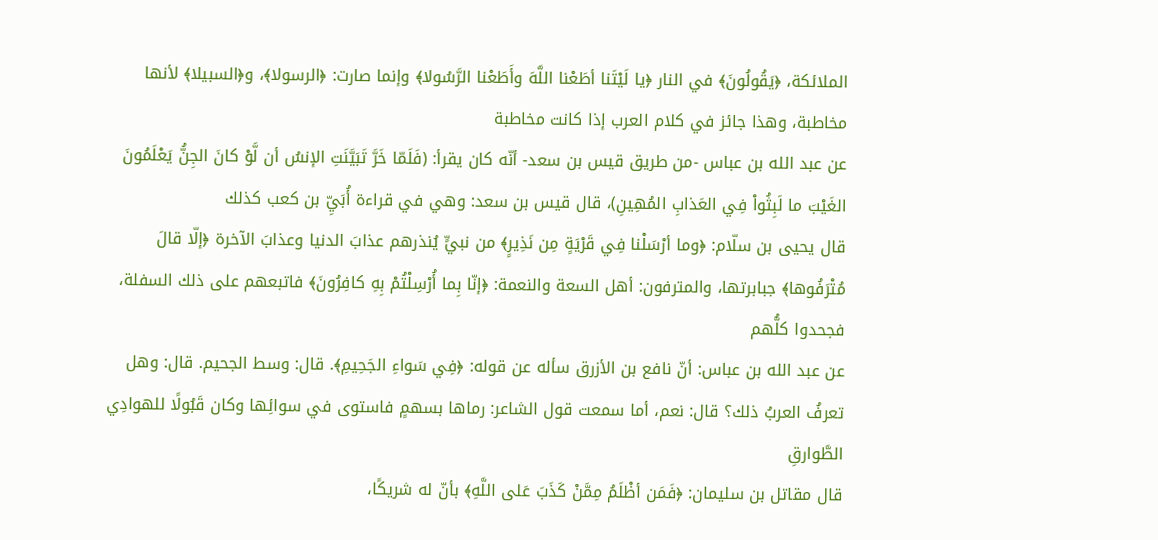الملائكة، ﴿يَقُولُونَ﴾ في النار ﴿يا لَيْتَنا أطَعْنا اللَّهَ وأَطَعْنا الرَّسُولا﴾ وإنما صارت: ﴿الرسولا﴾، و﴿السبيلا﴾ لأنها مخاطبة، وهذا جائز في كلام العرب إذا كانت مخاطبة
عن عبد الله بن عباس -من طريق قيس بن سعد- أنّه كان يقرأ: (فَلَمّا خَرَّ تَبَيَّنَتِ الإنسُ أن لَّوْ كانَ الجِنُّ يَعْلَمُونَ الغَيْبَ ما لَبِثُواْ فِي العَذابِ المُهِينِ)، قال قيس بن سعد: وهي في قراءة أُبَيِّ بن كعب كذلك
قال يحيى بن سلّام: ﴿وما أرْسَلْنا فِي قَرْيَةٍ مِن نَذِيرٍ﴾ من نبيٍّ يُنذرهم عذابَ الدنيا وعذابَ الآخرة ﴿إلّا قالَ مُتْرَفُوها﴾ جبابرتها، والمترفون: أهل السعة والنعمة: ﴿إنّا بِما أُرْسِلْتُمْ بِهِ كافِرُونَ﴾ فاتبعهم على ذلك السفلة، فجحدوا كلُّهم
عن عبد الله بن عباس: أنّ نافع بن الأزرق سأله عن قوله: ﴿فِي سَواءِ الجَحِيمِ﴾. قال: وسط الجحيم. قال: وهل تعرفُ العربُ ذلك؟ قال: نعم، أما سمعت قول الشاعر: رماها بسهمٍ فاستوى في سوائِها وكان قَبُولًا للهوادِي الطَّوارقِ
قال مقاتل بن سليمان: ﴿فَمَن أظْلَمُ مِمَّنْ كَذَبَ عَلى اللَّهِ﴾ بأنّ له شريكًا،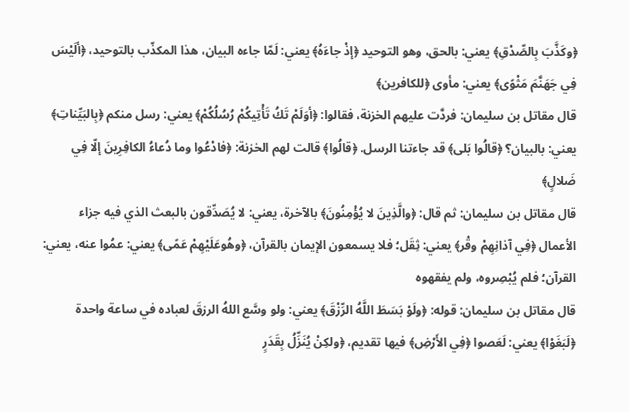﴿وكَذَّبَ بِالصِّدْقِ﴾ يعني: بالحق، وهو التوحيد ﴿إذْ جاءَهُ﴾ يعني: لَمّا جاءه البيان، هذا المكذّب بالتوحيد، ﴿ألَيْسَ فِي جَهَنَّمَ مَثْوًى﴾ يعني: مأوى ﴿للكافرين﴾
قال مقاتل بن سليمان: فردَّت عليهم الخزنة، فقالوا: ﴿أوَلَمْ تَكُ تَأْتِيكُمْ رُسُلُكُمْ﴾ يعني: رسل منكم ﴿بِالبَيِّناتِ﴾ يعني: بالبيان؟ ﴿قالُوا بَلى﴾ قد جاءتنا الرسل. ﴿قالُوا﴾ قالت لهم الخزنة: ﴿فادْعُوا وما دُعاءُ الكافِرِينَ إلّا فِي ضَلالٍ﴾
قال مقاتل بن سليمان: ثم قال: ﴿والَّذِينَ لا يُؤْمِنُونَ﴾ بالآخرة، يعني: لا يُصَدِّقون بالبعث الذي فيه جزاء الأعمال ﴿فِي آذانِهِمْ وقْر﴾ يعني: ثِقَل؛ فلا يسمعون الإيمان بالقرآن، ﴿وهُوعَلَيْهِمْ عَمًى﴾ يعني: عمُوا عنه، يعني: القرآن؛ فلم يُبْصِروه، ولم يفقهوه
قال مقاتل بن سليمان: قوله: ﴿ولَوْ بَسَطَ اللَّهُ الرِّزْقَ﴾ يعني: ولو وسَّع اللهُ الرزقَ لعباده في ساعة واحدة ﴿لَبَغَوْا﴾ يعني: لَعَصوا ﴿فِي الأَرْضِ﴾ فيها تقديم، ﴿ولكِنْ يُنَزِّلُ بِقَدَرٍ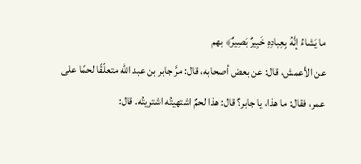ما يَشاءُ إنَّهُ بِعِبادِهِ خَبِيرٌ بَصِيرٌ﴾ بهم
عن الأعمش، قال: عن بعض أصحابه، قال: مرَّ جابر بن عبد الله متعلّقًا لحمًا على عمر، فقال: ما هذا، يا جابر؟ قال: هذا لحمٌ اشتهيتُه اشتريتُه. قال: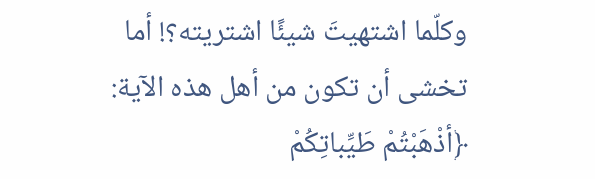وكلّما اشتهيتَ شيئًا اشتريته؟! أما تخشى أن تكون من أهل هذه الآية: ﴿أذْهَبْتُمْ طَيِّباتِكُمْ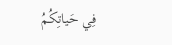فِي حَياتِكُمُ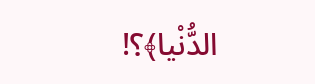الدُّنْيا﴾؟!